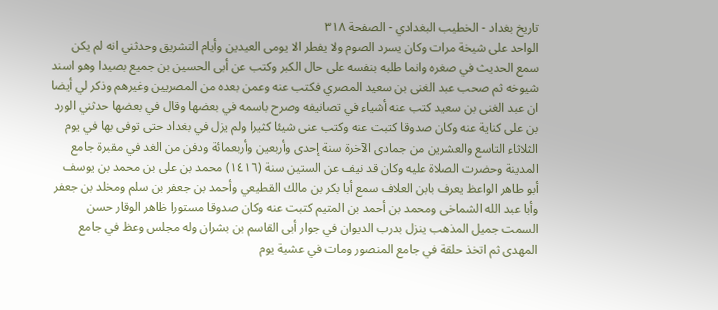تاريخ بغداد - الخطيب البغدادي - الصفحة ٣١٨
الواحد على شيخة مرات وكان يسرد الصوم ولا يفطر الا يومى العيدين وأيام التشريق وحدثني انه لم يكن سمع الحديث في صغره وانما طلبه بنفسه على حال الكبر وكتب عن أبى الحسين بن جميع بصيدا وهو اسند شيوخه ثم صحب عبد الغنى بن سعيد المصري فكتب عنه وعمن بعده من المصريين وغيرهم وذكر لي أيضا ان عبد الغنى بن سعيد كتب عنه أشياء في تصانيفه وصرح باسمه في بعضها وقال في بعضها حدثني الورد بن على كناية عنه وكان صدوقا كتبت عنه وكتب عنى شيئا كثيرا ولم يزل في بغداد حتى توفى بها في يوم الثلاثاء التاسع والعشرين من جمادى الآخرة سنة إحدى وأربعين وأربعمائة ودفن من الغد في مقبرة جامع المدينة وحضرت الصلاة عليه وكان قد نيف عن الستين سنة (١٤١٦) محمد بن على بن محمد بن يوسف أبو طاهر الواعظ يعرف بابن العلاف سمع أبا بكر بن مالك القطيعي وأحمد بن جعفر بن سلم ومخلد بن جعفر وأبا عبد الله الشماخى ومحمد بن أحمد بن المتيم كتبت عنه وكان صدوقا مستورا ظاهر الوقار حسن السمت جميل المذهب ينزل بدرب الديوان في جوار أبى القاسم بن بشران وله مجلس وعظ في جامع المهدى ثم اتخذ حلقة في جامع المنصور ومات في عشية يوم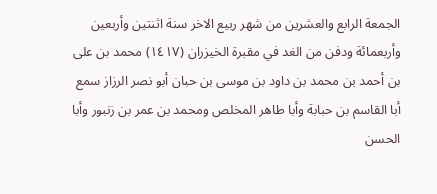الجمعة الرابع والعشرين من شهر ربيع الاخر سنة اثنتين وأربعين وأربعمائة ودفن من الغد في مقبرة الخيزران (١٤١٧) محمد بن على بن أحمد بن محمد بن داود بن موسى بن حبان أبو نصر الرزاز سمع أبا القاسم بن حبابة وأبا طاهر المخلص ومحمد بن عمر بن زنبور وأبا الحسن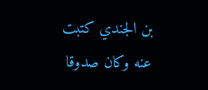بن الجندي كتبت عنه وكان صدوقا